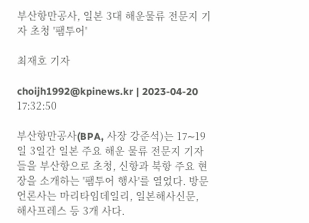부산항만공사, 일본 3대 해운물류 전문지 기자 초청 '팸투어'

최재호 기자

choijh1992@kpinews.kr | 2023-04-20 17:32:50

부산항만공사(BPA, 사장 강준석)는 17∼19일 3일간 일본 주요 해운 물류 전문지 기자들을 부산항으로 초청, 신항과 북항 주요 현장을 소개하는 '팸투어 행사'를 열었다. 방문 언론사는 마리타임데일리, 일본해사신문, 해사프레스 등 3개 사다.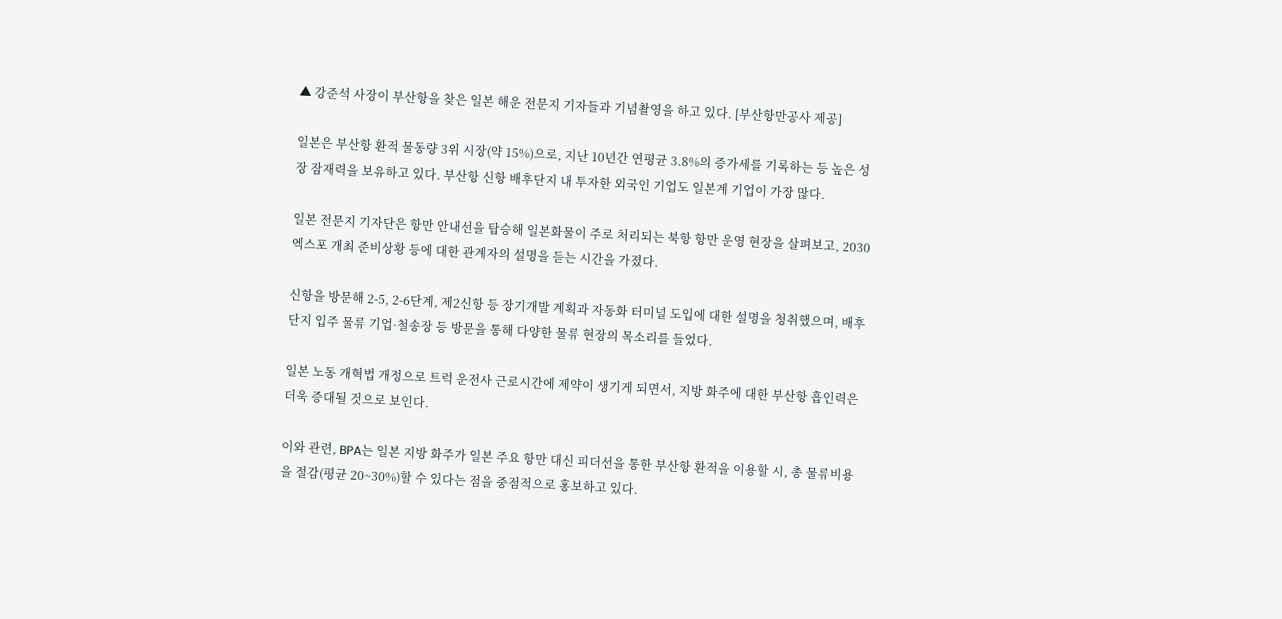▲ 강준석 사장이 부산항을 찾은 일본 해운 전문지 기자들과 기념촬영을 하고 있다. [부산항만공사 제공]

일본은 부산항 환적 물동량 3위 시장(약 15%)으로, 지난 10년간 연평균 3.8%의 증가세를 기록하는 등 높은 성장 잠재력을 보유하고 있다. 부산항 신항 배후단지 내 투자한 외국인 기업도 일본계 기업이 가장 많다.

일본 전문지 기자단은 항만 안내선을 탑승해 일본화물이 주로 처리되는 북항 항만 운영 현장을 살펴보고, 2030엑스포 개최 준비상황 등에 대한 관계자의 설명을 듣는 시간을 가졌다.

신항을 방문해 2-5, 2-6단계, 제2신항 등 장기개발 계획과 자동화 터미널 도입에 대한 설명을 청취했으며, 배후단지 입주 물류 기업·철송장 등 방문을 통해 다양한 물류 현장의 목소리를 들었다.

일본 노동 개혁법 개정으로 트럭 운전사 근로시간에 제약이 생기게 되면서, 지방 화주에 대한 부산항 흡인력은 더욱 증대될 것으로 보인다.

이와 관련, BPA는 일본 지방 화주가 일본 주요 항만 대신 피더선을 통한 부산항 환적을 이용할 시, 총 물류비용을 절감(평균 20~30%)할 수 있다는 점을 중점적으로 홍보하고 있다.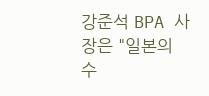강준석 BPA 사장은 "일본의 수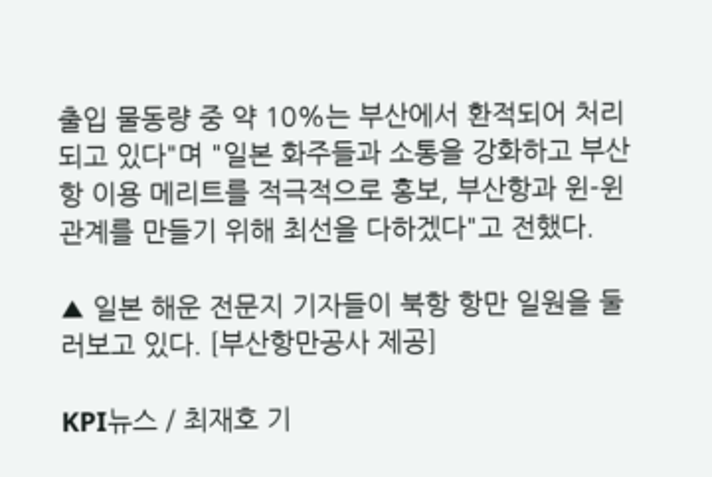출입 물동량 중 약 10%는 부산에서 환적되어 처리되고 있다"며 "일본 화주들과 소통을 강화하고 부산항 이용 메리트를 적극적으로 홍보, 부산항과 윈-윈 관계를 만들기 위해 최선을 다하겠다"고 전했다.

▲ 일본 해운 전문지 기자들이 북항 항만 일원을 둘러보고 있다. [부산항만공사 제공]

KPI뉴스 / 최재호 기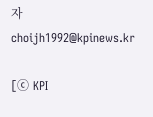자 choijh1992@kpinews.kr

[ⓒ KPI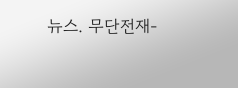뉴스. 무단전재-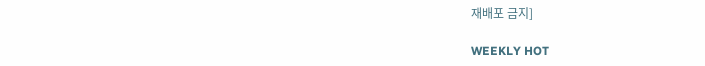재배포 금지]

WEEKLY HOT